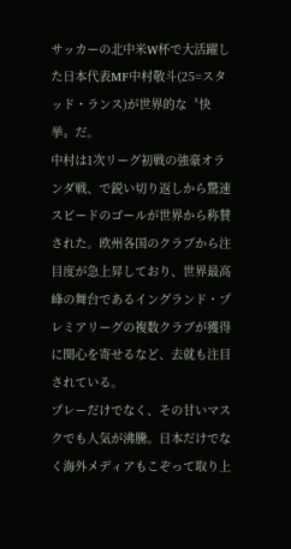サッカーの北中米W杯で大活躍した日本代表MF中村敬斗(25=スタッド・ランス)が世界的な〝快挙〟だ。
中村は1次リーグ初戦の強豪オランダ戦、で鋭い切り返しから驚速スピードのゴールが世界から称賛された。欧州各国のクラブから注目度が急上昇しており、世界最高峰の舞台であるイングランド・プレミアリーグの複数クラブが獲得に関心を寄せるなど、去就も注目されている。
プレーだけでなく、その甘いマスクでも人気が沸騰。日本だけでなく海外メディアもこぞって取り上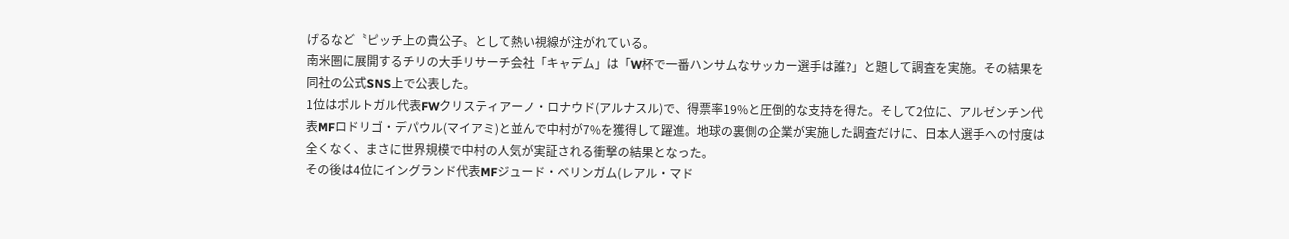げるなど〝ピッチ上の貴公子〟として熱い視線が注がれている。
南米圏に展開するチリの大手リサーチ会社「キャデム」は「W杯で一番ハンサムなサッカー選手は誰?」と題して調査を実施。その結果を同社の公式SNS上で公表した。
1位はポルトガル代表FWクリスティアーノ・ロナウド(アルナスル)で、得票率19%と圧倒的な支持を得た。そして2位に、アルゼンチン代表MFロドリゴ・デパウル(マイアミ)と並んで中村が7%を獲得して躍進。地球の裏側の企業が実施した調査だけに、日本人選手への忖度は全くなく、まさに世界規模で中村の人気が実証される衝撃の結果となった。
その後は4位にイングランド代表MFジュード・ベリンガム(レアル・マド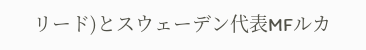リード)とスウェーデン代表MFルカ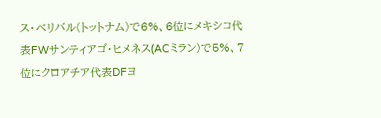ス・ベリバル(トットナム)で6%、6位にメキシコ代表FWサンティアゴ・ヒメネス(ACミラン)で5%、7位にクロアチア代表DFヨ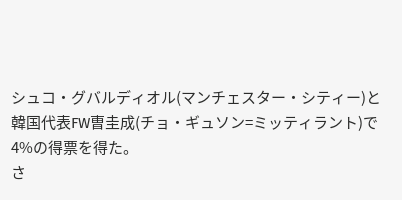シュコ・グバルディオル(マンチェスター・シティー)と韓国代表FW曺圭成(チョ・ギュソン=ミッティラント)で4%の得票を得た。
さ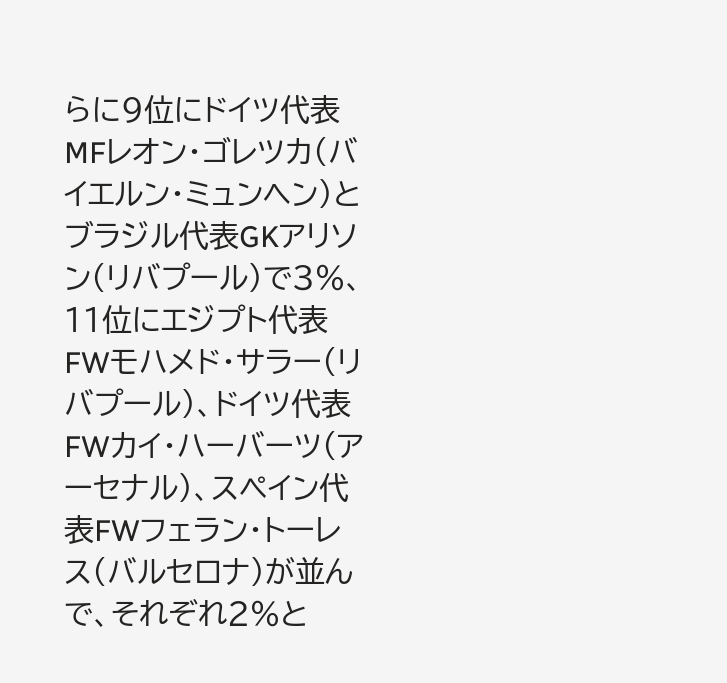らに9位にドイツ代表MFレオン・ゴレツカ(バイエルン・ミュンヘン)とブラジル代表GKアリソン(リバプール)で3%、11位にエジプト代表FWモハメド・サラー(リバプール)、ドイツ代表FWカイ・ハーバーツ(アーセナル)、スペイン代表FWフェラン・トーレス(バルセロナ)が並んで、それぞれ2%と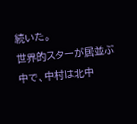続いた。
世界的スターが居並ぶ中で、中村は北中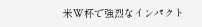米W杯で強烈なインパクト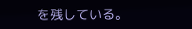を残している。